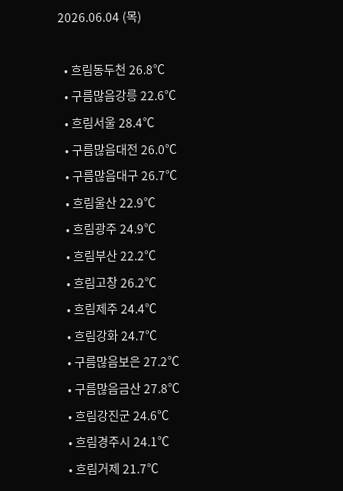2026.06.04 (목)

  • 흐림동두천 26.8℃
  • 구름많음강릉 22.6℃
  • 흐림서울 28.4℃
  • 구름많음대전 26.0℃
  • 구름많음대구 26.7℃
  • 흐림울산 22.9℃
  • 흐림광주 24.9℃
  • 흐림부산 22.2℃
  • 흐림고창 26.2℃
  • 흐림제주 24.4℃
  • 흐림강화 24.7℃
  • 구름많음보은 27.2℃
  • 구름많음금산 27.8℃
  • 흐림강진군 24.6℃
  • 흐림경주시 24.1℃
  • 흐림거제 21.7℃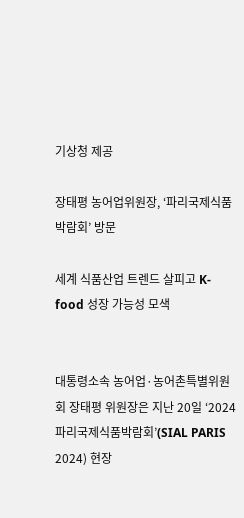기상청 제공

장태평 농어업위원장, ‘파리국제식품박람회’ 방문

세계 식품산업 트렌드 살피고 K-food 성장 가능성 모색


대통령소속 농어업·농어촌특별위원회 장태평 위원장은 지난 20일 ‘2024 파리국제식품박람회’(SIAL PARIS 2024) 현장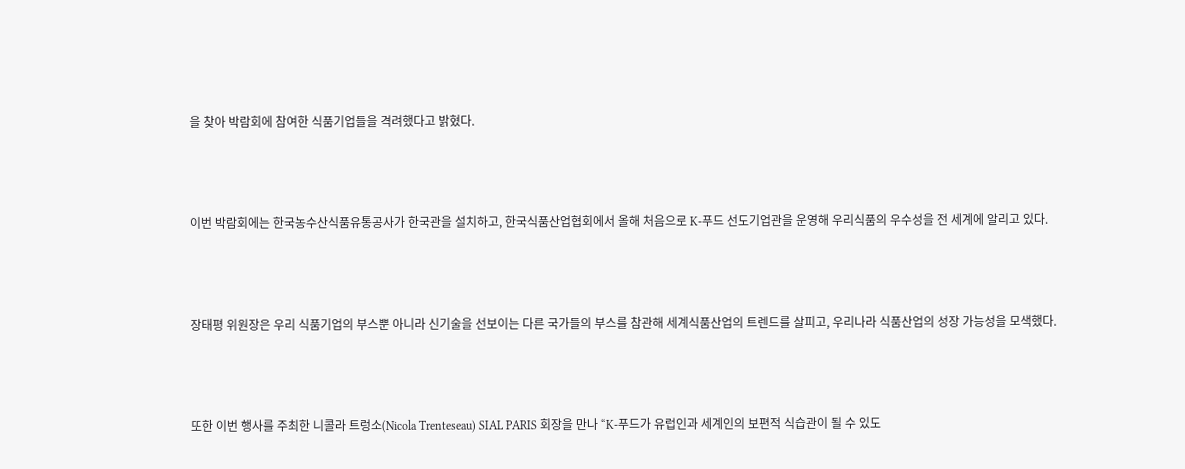을 찾아 박람회에 참여한 식품기업들을 격려했다고 밝혔다.



이번 박람회에는 한국농수산식품유통공사가 한국관을 설치하고, 한국식품산업협회에서 올해 처음으로 K-푸드 선도기업관을 운영해 우리식품의 우수성을 전 세계에 알리고 있다.



장태평 위원장은 우리 식품기업의 부스뿐 아니라 신기술을 선보이는 다른 국가들의 부스를 참관해 세계식품산업의 트렌드를 살피고, 우리나라 식품산업의 성장 가능성을 모색했다.



또한 이번 행사를 주최한 니콜라 트렁소(Nicola Trenteseau) SIAL PARIS 회장을 만나 “K-푸드가 유럽인과 세계인의 보편적 식습관이 될 수 있도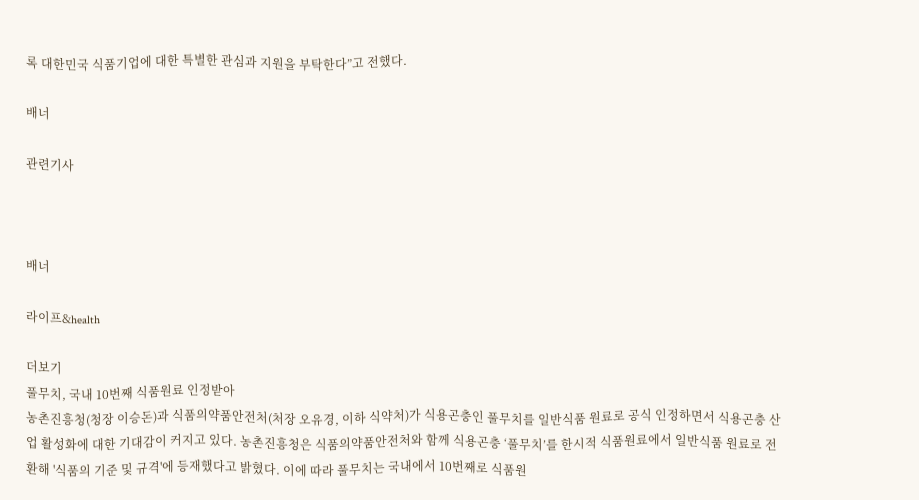록 대한민국 식품기업에 대한 특별한 관심과 지원을 부탁한다”고 전했다.

배너

관련기사



배너

라이프&health

더보기
풀무치, 국내 10번째 식품원료 인정받아
농촌진흥청(청장 이승돈)과 식품의약품안전처(처장 오유경, 이하 식약처)가 식용곤충인 풀무치를 일반식품 원료로 공식 인정하면서 식용곤충 산업 활성화에 대한 기대감이 커지고 있다. 농촌진흥청은 식품의약품안전처와 함께 식용곤충 ‘풀무치’를 한시적 식품원료에서 일반식품 원료로 전환해 '식품의 기준 및 규격'에 등재했다고 밝혔다. 이에 따라 풀무치는 국내에서 10번째로 식품원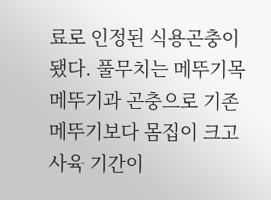료로 인정된 식용곤충이 됐다. 풀무치는 메뚜기목 메뚜기과 곤충으로 기존 메뚜기보다 몸집이 크고 사육 기간이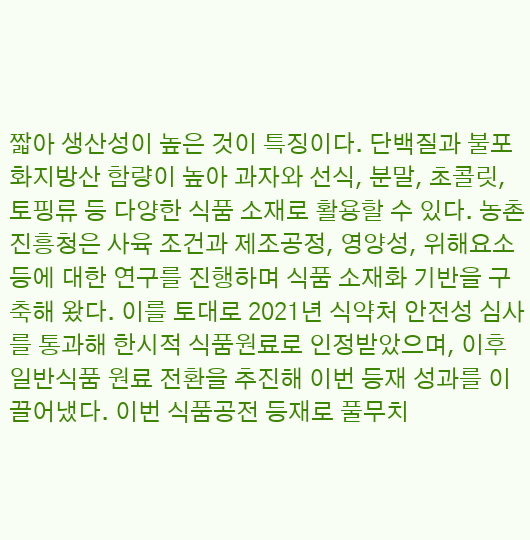짧아 생산성이 높은 것이 특징이다. 단백질과 불포화지방산 함량이 높아 과자와 선식, 분말, 초콜릿, 토핑류 등 다양한 식품 소재로 활용할 수 있다. 농촌진흥청은 사육 조건과 제조공정, 영양성, 위해요소 등에 대한 연구를 진행하며 식품 소재화 기반을 구축해 왔다. 이를 토대로 2021년 식약처 안전성 심사를 통과해 한시적 식품원료로 인정받았으며, 이후 일반식품 원료 전환을 추진해 이번 등재 성과를 이끌어냈다. 이번 식품공전 등재로 풀무치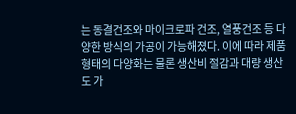는 동결건조와 마이크로파 건조, 열풍건조 등 다양한 방식의 가공이 가능해졌다. 이에 따라 제품 형태의 다양화는 물론 생산비 절감과 대량 생산도 가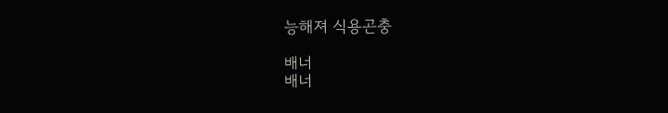능해져 식용곤충

배너
배너